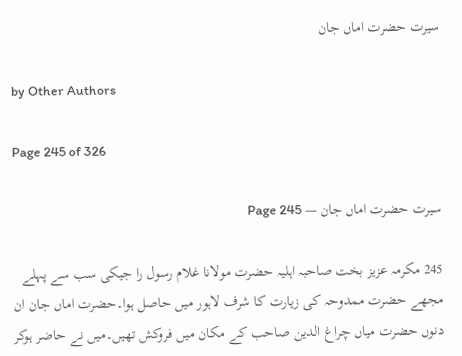سیرت حضرت اماں جان

by Other Authors

Page 245 of 326

سیرت حضرت اماں جان — Page 245

245 مکرمہ عزیز بخت صاحبہ اہلیہ حضرت مولانا غلام رسول را جیکی سب سے پہلے مجھے حضرت ممدوحہ کی زیارت کا شرف لاہور میں حاصل ہوا۔حضرت اماں جان ان دنوں حضرت میاں چراغ الدین صاحب کے مکان میں فروکش تھیں۔میں نے حاضر ہوکر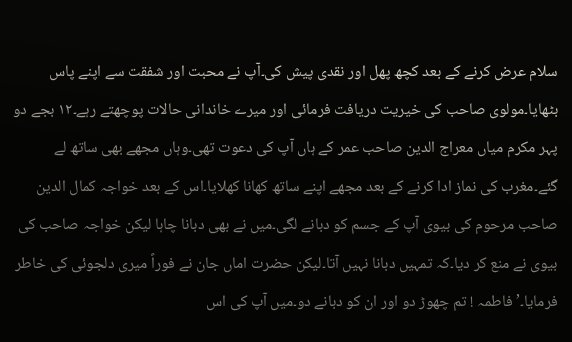سلام عرض کرنے کے بعد کچھ پھل اور نقدی پیش کی۔آپ نے محبت اور شفقت سے اپنے پاس بٹھایا۔مولوی صاحب کی خیریت دریافت فرمائی اور میرے خاندانی حالات پوچھتے رہے۔۱۲ بجے دو پہر مکرم میاں معراج الدین صاحب عمر کے ہاں آپ کی دعوت تھی۔وہاں مجھے بھی ساتھ لے گئے۔مغرب کی نماز ادا کرنے کے بعد مجھے اپنے ساتھ کھانا کھلایا۔اس کے بعد خواجہ کمال الدین صاحب مرحوم کی بیوی آپ کے جسم کو دبانے لگی۔میں نے بھی دبانا چاہا لیکن خواجہ صاحب کی بیوی نے منع کر دیا۔کہ تمہیں دبانا نہیں آتا۔لیکن حضرت اماں جان نے فوراً میری دلجوئی کی خاطر فرمایا۔’ فاطمہ ! تم چھوڑ دو اور ان کو دبانے دو۔میں آپ کی اس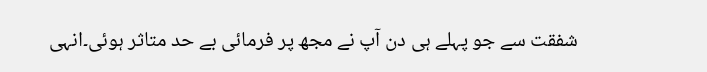شفقت سے جو پہلے ہی دن آپ نے مجھ پر فرمائی بے حد متاثر ہوئی۔انہی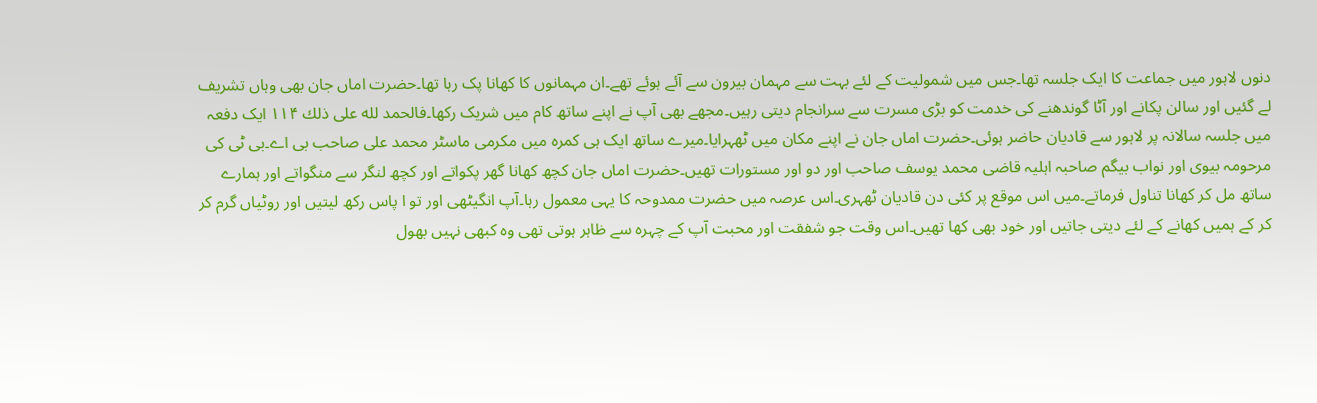دنوں لاہور میں جماعت کا ایک جلسہ تھا۔جس میں شمولیت کے لئے بہت سے مہمان بیرون سے آئے ہوئے تھے۔ان مہمانوں کا کھانا پک رہا تھا۔حضرت اماں جان بھی وہاں تشریف لے گئیں اور سالن پکانے اور آٹا گوندھنے کی خدمت کو بڑی مسرت سے سرانجام دیتی رہیں۔مجھے بھی آپ نے اپنے ساتھ کام میں شریک رکھا۔فالحمد لله على ذلك ۱۱۴ ایک دفعہ میں جلسہ سالانہ پر لاہور سے قادیان حاضر ہوئی۔حضرت اماں جان نے اپنے مکان میں ٹھہرایا۔میرے ساتھ ایک ہی کمرہ میں مکرمی ماسٹر محمد علی صاحب بی اے۔بی ٹی کی مرحومہ بیوی اور نواب بیگم صاحبہ اہلیہ قاضی محمد یوسف صاحب اور دو اور مستورات تھیں۔حضرت اماں جان کچھ کھانا گھر پکواتے اور کچھ لنگر سے منگواتے اور ہمارے ساتھ مل کر کھانا تناول فرماتے۔میں اس موقع پر کئی دن قادیان ٹھہری۔اس عرصہ میں حضرت ممدوحہ کا یہی معمول رہا۔آپ انگیٹھی اور تو ا پاس رکھ لیتیں اور روٹیاں گرم کر کر کے ہمیں کھانے کے لئے دیتی جاتیں اور خود بھی کھا تھیں۔اس وقت جو شفقت اور محبت آپ کے چہرہ سے ظاہر ہوتی تھی وہ کبھی نہیں بھول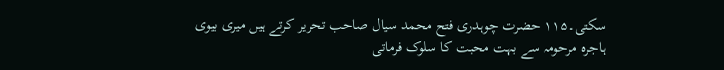سکتی۔۱۱۵ حضرت چوہدری فتح محمد سیال صاحب تحریر کرتے ہیں میری بیوی ہاجرہ مرحومہ سے بہت محبت کا سلوک فرماتی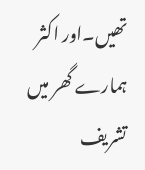تھیں۔اور اکثر ہمارے گھر میں تشریف